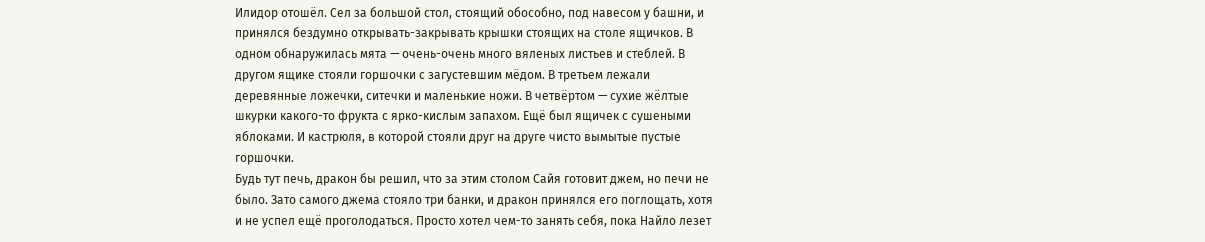Илидор отошёл. Сел за большой стол, стоящий обособно, под навесом у башни, и принялся бездумно открывать-закрывать крышки стоящих на столе ящичков. В одном обнаружилась мята — очень-очень много вяленых листьев и стеблей. В другом ящике стояли горшочки с загустевшим мёдом. В третьем лежали деревянные ложечки, ситечки и маленькие ножи. В четвёртом — сухие жёлтые шкурки какого-то фрукта с ярко-кислым запахом. Ещё был ящичек с сушеными яблоками. И кастрюля, в которой стояли друг на друге чисто вымытые пустые горшочки.
Будь тут печь, дракон бы решил, что за этим столом Сайя готовит джем, но печи не было. Зато самого джема стояло три банки, и дракон принялся его поглощать, хотя и не успел ещё проголодаться. Просто хотел чем-то занять себя, пока Найло лезет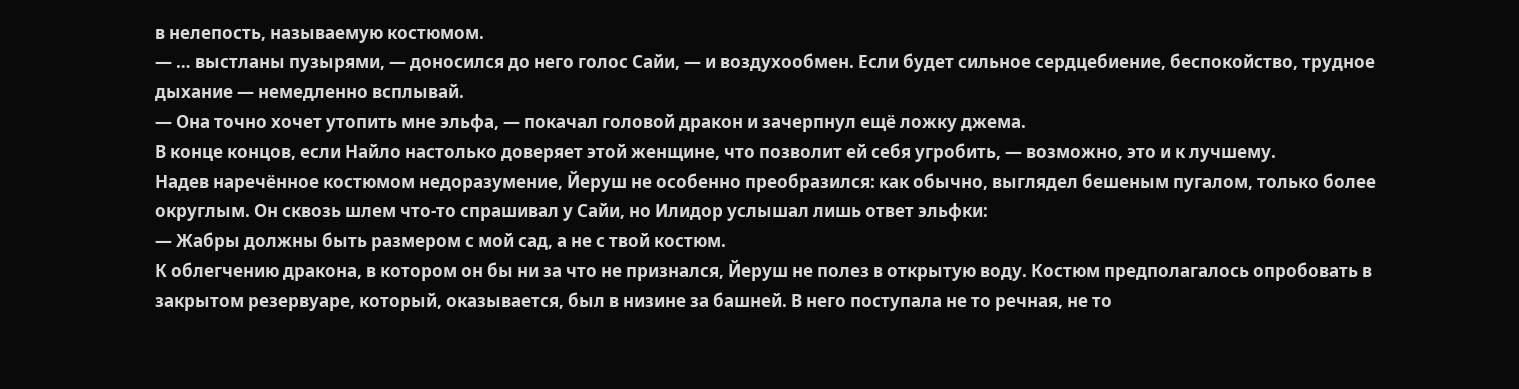в нелепость, называемую костюмом.
— … выстланы пузырями, — доносился до него голос Сайи, — и воздухообмен. Если будет сильное сердцебиение, беспокойство, трудное дыхание — немедленно всплывай.
— Она точно хочет утопить мне эльфа, — покачал головой дракон и зачерпнул ещё ложку джема.
В конце концов, если Найло настолько доверяет этой женщине, что позволит ей себя угробить, — возможно, это и к лучшему.
Надев наречённое костюмом недоразумение, Йеруш не особенно преобразился: как обычно, выглядел бешеным пугалом, только более округлым. Он сквозь шлем что-то спрашивал у Сайи, но Илидор услышал лишь ответ эльфки:
— Жабры должны быть размером с мой сад, а не с твой костюм.
К облегчению дракона, в котором он бы ни за что не признался, Йеруш не полез в открытую воду. Костюм предполагалось опробовать в закрытом резервуаре, который, оказывается, был в низине за башней. В него поступала не то речная, не то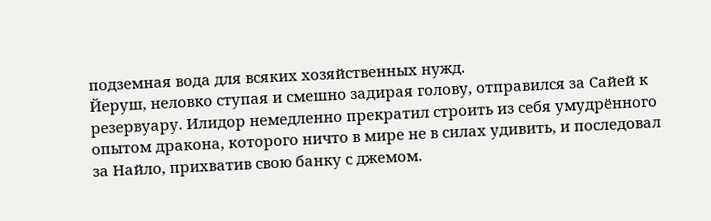подземная вода для всяких хозяйственных нужд.
Йеруш, неловко ступая и смешно задирая голову, отправился за Сайей к резервуару. Илидор немедленно прекратил строить из себя умудрённого опытом дракона, которого ничто в мире не в силах удивить, и последовал за Найло, прихватив свою банку с джемом.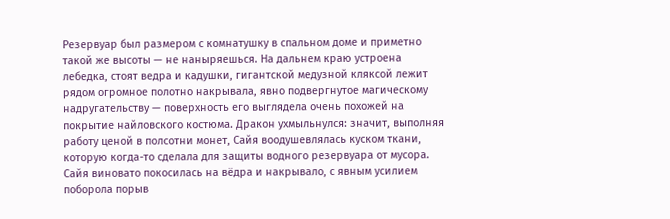Резервуар был размером с комнатушку в спальном доме и приметно такой же высоты — не наныряешься. На дальнем краю устроена лебедка, стоят ведра и кадушки, гигантской медузной кляксой лежит рядом огромное полотно накрывала, явно подвергнутое магическому надругательству — поверхность его выглядела очень похожей на покрытие найловского костюма. Дракон ухмыльнулся: значит, выполняя работу ценой в полсотни монет, Сайя воодушевлялась куском ткани, которую когда-то сделала для защиты водного резервуара от мусора.
Сайя виновато покосилась на вёдра и накрывало, с явным усилием поборола порыв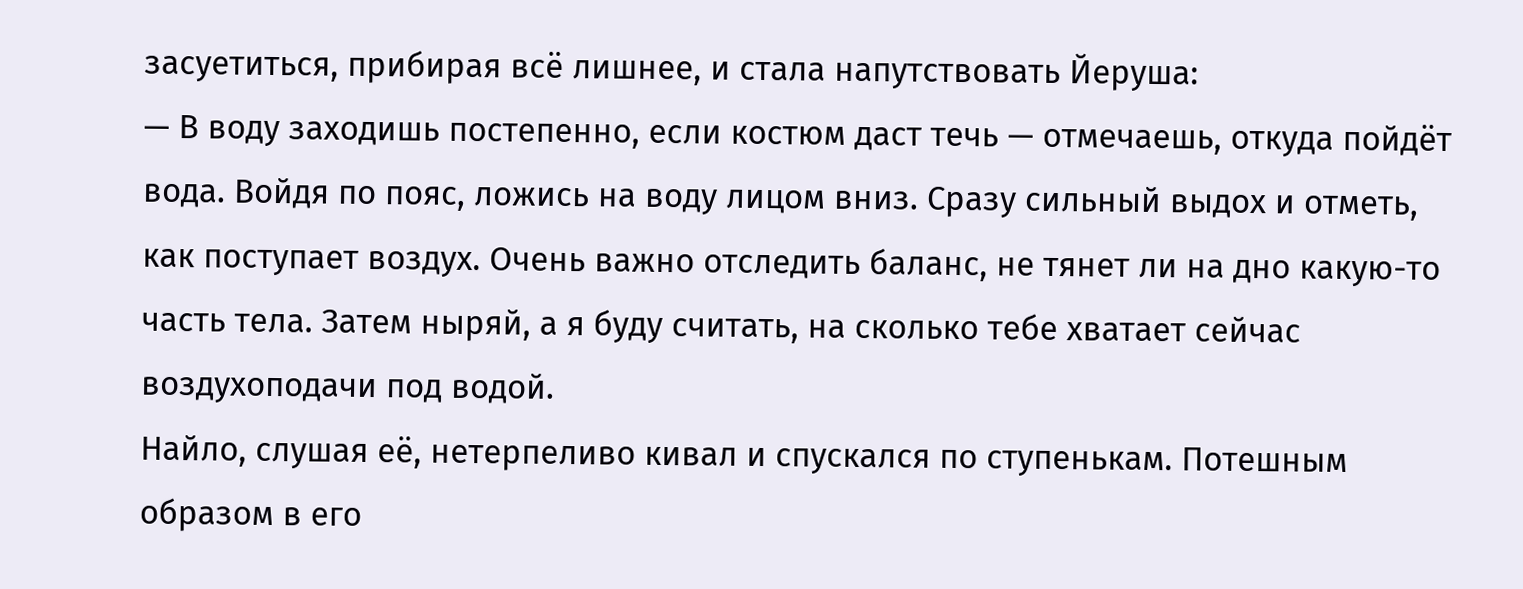засуетиться, прибирая всё лишнее, и стала напутствовать Йеруша:
— В воду заходишь постепенно, если костюм даст течь — отмечаешь, откуда пойдёт вода. Войдя по пояс, ложись на воду лицом вниз. Сразу сильный выдох и отметь, как поступает воздух. Очень важно отследить баланс, не тянет ли на дно какую-то часть тела. Затем ныряй, а я буду считать, на сколько тебе хватает сейчас воздухоподачи под водой.
Найло, слушая её, нетерпеливо кивал и спускался по ступенькам. Потешным образом в его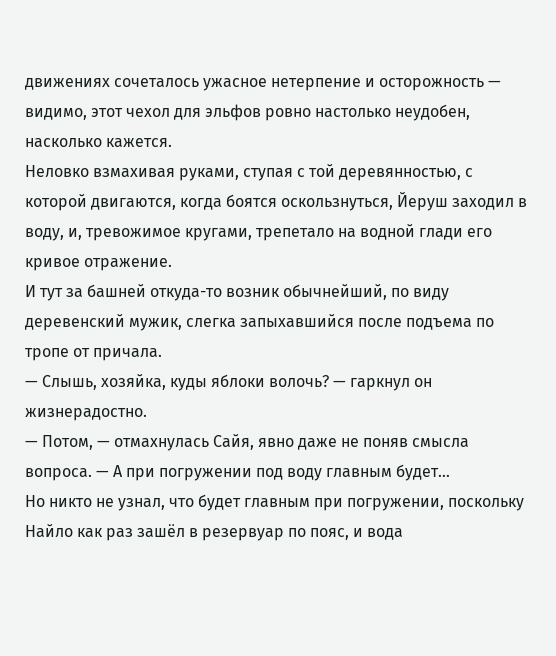движениях сочеталось ужасное нетерпение и осторожность — видимо, этот чехол для эльфов ровно настолько неудобен, насколько кажется.
Неловко взмахивая руками, ступая с той деревянностью, с которой двигаются, когда боятся оскользнуться, Йеруш заходил в воду, и, тревожимое кругами, трепетало на водной глади его кривое отражение.
И тут за башней откуда-то возник обычнейший, по виду деревенский мужик, слегка запыхавшийся после подъема по тропе от причала.
— Слышь, хозяйка, куды яблоки волочь? — гаркнул он жизнерадостно.
— Потом, — отмахнулась Сайя, явно даже не поняв смысла вопроса. — А при погружении под воду главным будет…
Но никто не узнал, что будет главным при погружении, поскольку Найло как раз зашёл в резервуар по пояс, и вода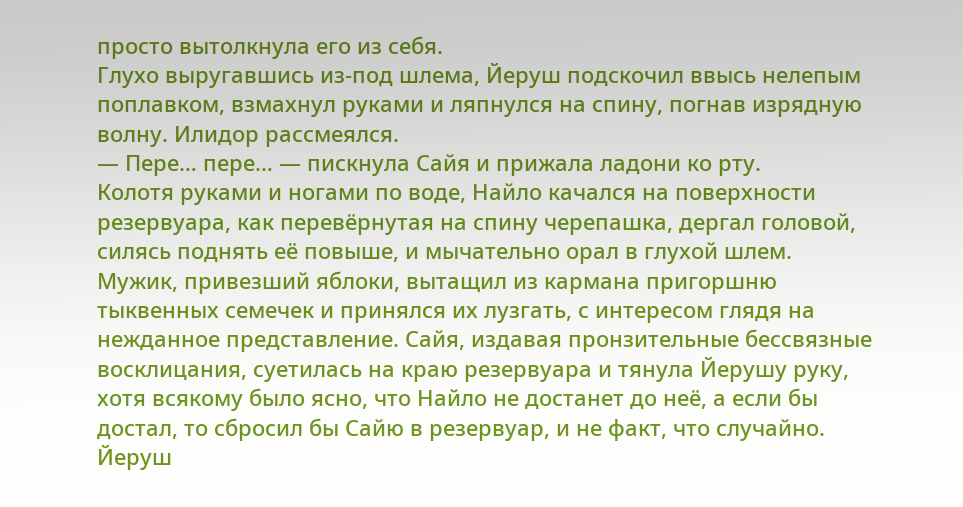просто вытолкнула его из себя.
Глухо выругавшись из-под шлема, Йеруш подскочил ввысь нелепым поплавком, взмахнул руками и ляпнулся на спину, погнав изрядную волну. Илидор рассмеялся.
— Пере… пере… — пискнула Сайя и прижала ладони ко рту.
Колотя руками и ногами по воде, Найло качался на поверхности резервуара, как перевёрнутая на спину черепашка, дергал головой, силясь поднять её повыше, и мычательно орал в глухой шлем.
Мужик, привезший яблоки, вытащил из кармана пригоршню тыквенных семечек и принялся их лузгать, с интересом глядя на нежданное представление. Сайя, издавая пронзительные бессвязные восклицания, суетилась на краю резервуара и тянула Йерушу руку, хотя всякому было ясно, что Найло не достанет до неё, а если бы достал, то сбросил бы Сайю в резервуар, и не факт, что случайно.
Йеруш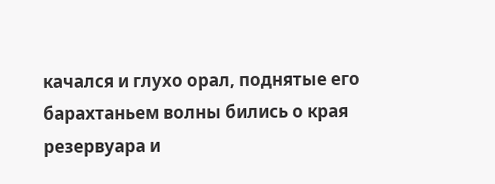качался и глухо орал, поднятые его барахтаньем волны бились о края резервуара и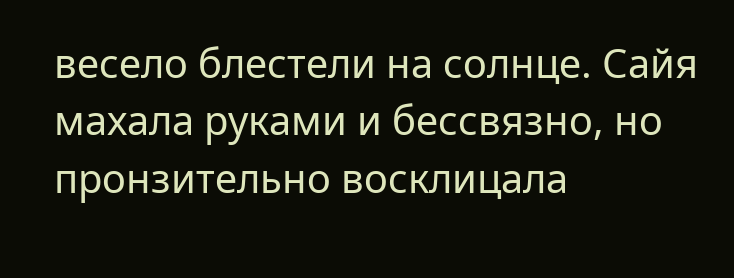весело блестели на солнце. Сайя махала руками и бессвязно, но пронзительно восклицала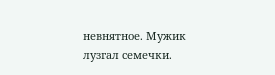невнятное. Мужик лузгал семечки.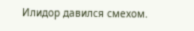Илидор давился смехом.